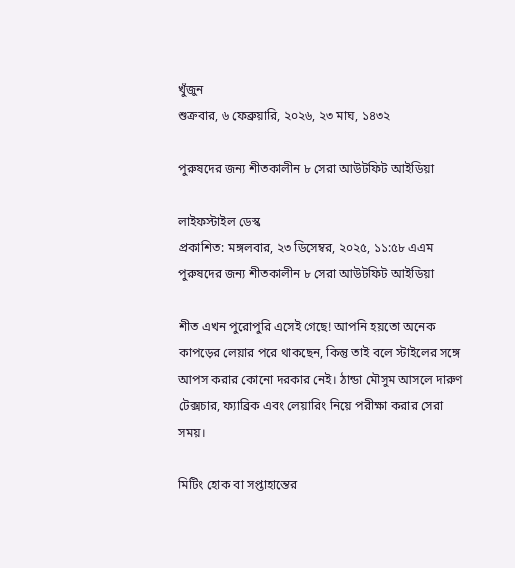খুঁজুন
শুক্রবার, ৬ ফেব্রুয়ারি, ২০২৬, ২৩ মাঘ, ১৪৩২

পুরুষদের জন্য শীতকালীন ৮ সেরা আউটফিট আইডিয়া

লাইফস্টাইল ডেস্ক
প্রকাশিত: মঙ্গলবার, ২৩ ডিসেম্বর, ২০২৫, ১১:৫৮ এএম
পুরুষদের জন্য শীতকালীন ৮ সেরা আউটফিট আইডিয়া

শীত এখন পুরোপুরি এসেই গেছে! আপনি হয়তো অনেক কাপড়ের লেয়ার পরে থাকছেন, কিন্তু তাই বলে স্টাইলের সঙ্গে আপস করার কোনো দরকার নেই। ঠান্ডা মৌসুম আসলে দারুণ টেক্সচার, ফ্যাব্রিক এবং লেয়ারিং নিয়ে পরীক্ষা করার সেরা সময়।

মিটিং হোক বা সপ্তাহান্তের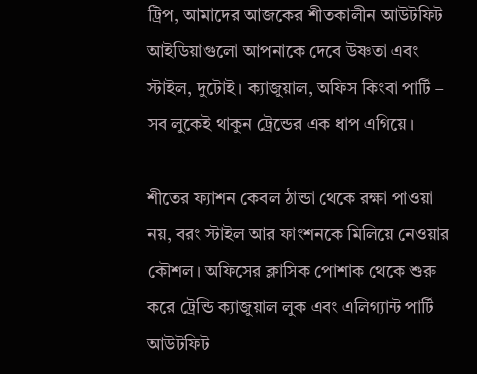ট্রিপ, আমাদের আজকের শীতকালীন আউটফিট আইডিয়াগুলো আপনাকে দেবে উষ্ণতা এবং স্টাইল, দুটোই। ক্যাজুয়াল, অফিস কিংবা পার্টি – সব লুকেই থাকুন ট্রেন্ডের এক ধাপ এগিয়ে।

শীতের ফ্যাশন কেবল ঠান্ডা থেকে রক্ষা পাওয়া নয়, বরং স্টাইল আর ফাংশনকে মিলিয়ে নেওয়ার কৌশল। অফিসের ক্লাসিক পোশাক থেকে শুরু করে ট্রেন্ডি ক্যাজুয়াল লুক এবং এলিগ্যান্ট পার্টি আউটফিট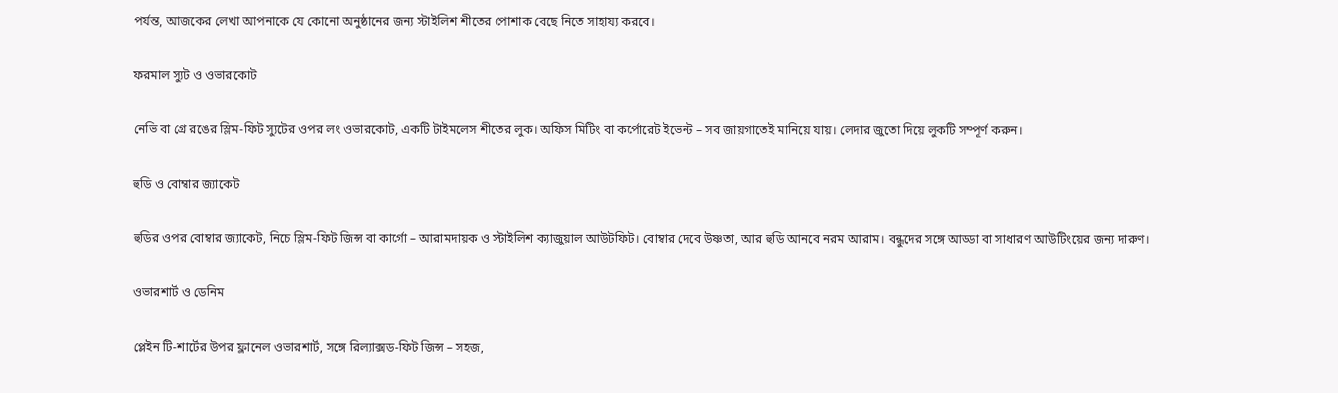পর্যন্ত, আজকের লেখা আপনাকে যে কোনো অনুষ্ঠানের জন্য স্টাইলিশ শীতের পোশাক বেছে নিতে সাহায্য করবে।

ফরমাল স্যুট ও ওভারকোট

নেভি বা গ্রে রঙের স্লিম-ফিট স্যুটের ওপর লং ওভারকোট, একটি টাইমলেস শীতের লুক। অফিস মিটিং বা কর্পোরেট ইভেন্ট – সব জায়গাতেই মানিয়ে যায়। লেদার জুতো দিয়ে লুকটি সম্পূর্ণ করুন।

হুডি ও বোম্বার জ্যাকেট

হুডির ওপর বোম্বার জ্যাকেট, নিচে স্লিম-ফিট জিন্স বা কার্গো – আরামদায়ক ও স্টাইলিশ ক্যাজুয়াল আউটফিট। বোম্বার দেবে উষ্ণতা, আর হুডি আনবে নরম আরাম। বন্ধুদের সঙ্গে আড্ডা বা সাধারণ আউটিংয়ের জন্য দারুণ।

ওভারশার্ট ও ডেনিম

প্লেইন টি-শার্টের উপর ফ্লানেল ওভারশার্ট, সঙ্গে রিল্যাক্সড-ফিট জিন্স – সহজ,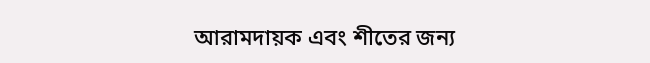আরামদায়ক এবং শীতের জন্য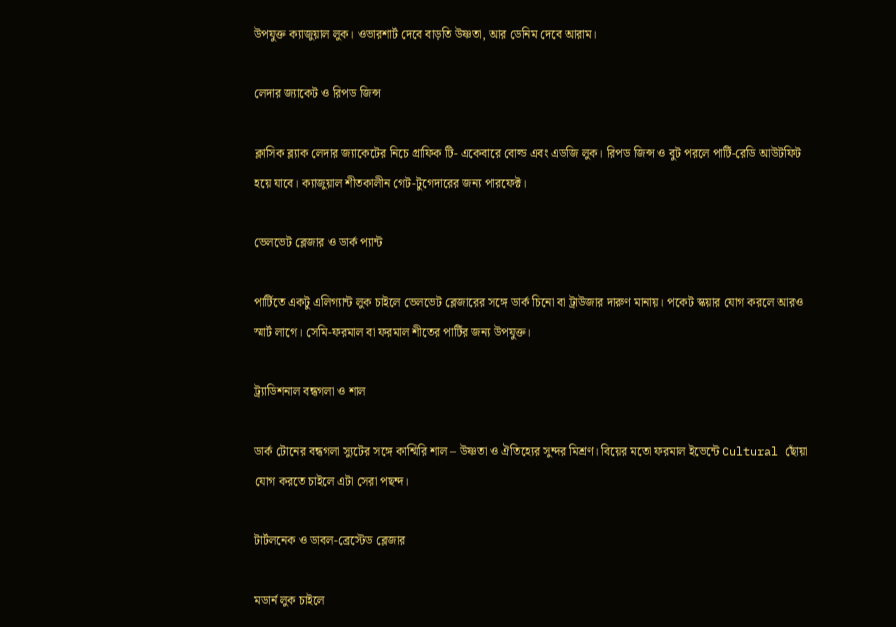উপযুক্ত ক্যাজুয়াল লুক। ওভারশার্ট দেবে বাড়তি উষ্ণতা, আর ডেনিম দেবে আরাম।

লেদার জ্যাকেট ও রিপড জিন্স

ক্লাসিক ব্ল্যাক লেদার জ্যাকেটের নিচে গ্রাফিক টি- একেবারে বোল্ড এবং এডজি লুক। রিপড জিন্স ও বুট পরলে পার্টি-রেডি আউটফিট হয়ে যাবে। ক্যাজুয়াল শীতকালীন গেট-টুগেদারের জন্য পারফেক্ট।

ভেলভেট ব্লেজার ও ডার্ক প্যান্ট

পার্টিতে একটু এলিগ্যান্ট লুক চাইলে ভেলভেট ব্লেজারের সঙ্গে ডার্ক চিনো বা ট্রাউজার দারুণ মানায়। পকেট স্কয়ার যোগ করলে আরও স্মার্ট লাগে। সেমি-ফরমাল বা ফরমাল শীতের পার্টির জন্য উপযুক্ত।

ট্র্যাডিশনাল বন্ধগলা ও শাল

ডার্ক টোনের বন্ধগলা স্যুটের সঙ্গে কাশ্মিরি শাল – উষ্ণতা ও ঐতিহ্যের সুন্দর মিশ্রণ। বিয়ের মতো ফরমাল ইভেন্টে Cultural ছোঁয়া যোগ করতে চাইলে এটা সেরা পছন্দ।

টার্টলনেক ও ডাবল-ব্রেস্টেড ব্লেজার

মডার্ন লুক চাইলে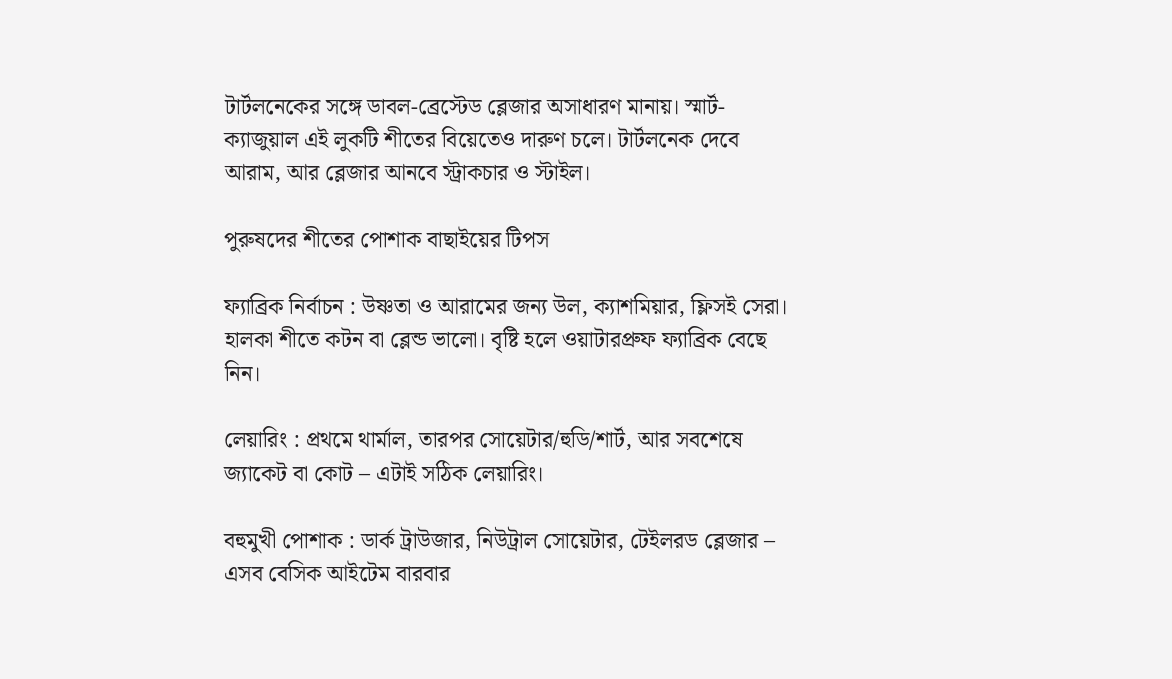টার্টলনেকের সঙ্গে ডাবল-ব্রেস্টেড ব্লেজার অসাধারণ মানায়। স্মার্ট-ক্যাজুয়াল এই লুকটি শীতের বিয়েতেও দারুণ চলে। টার্টলনেক দেবে আরাম, আর ব্লেজার আনবে স্ট্রাকচার ও স্টাইল।

পুরুষদের শীতের পোশাক বাছাইয়ের টিপস

ফ্যাব্রিক নির্বাচন : উষ্ণতা ও আরামের জন্য উল, ক্যাশমিয়ার, ফ্লিসই সেরা। হালকা শীতে কটন বা ব্লেন্ড ভালো। বৃষ্টি হলে ওয়াটারপ্রুফ ফ্যাব্রিক বেছে নিন।

লেয়ারিং : প্রথমে থার্মাল, তারপর সোয়েটার/হুডি/শার্ট, আর সবশেষে জ্যাকেট বা কোট – এটাই সঠিক লেয়ারিং।

বহুমুখী পোশাক : ডার্ক ট্রাউজার, নিউট্রাল সোয়েটার, টেইলরড ব্লেজার – এসব বেসিক আইটেম বারবার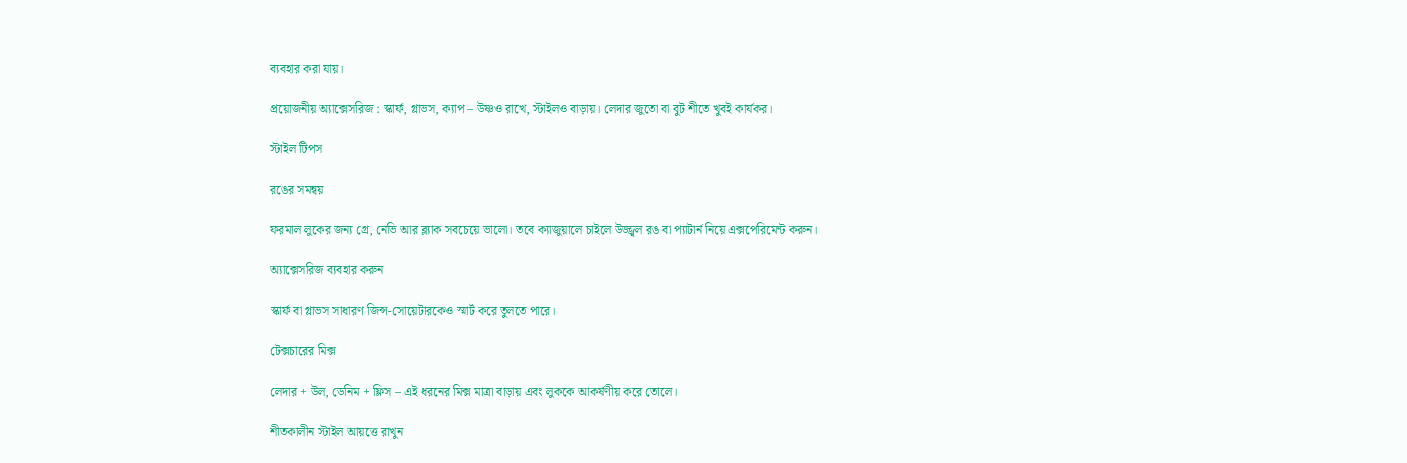ব্যবহার করা যায়।

প্রয়োজনীয় অ্যাক্সেসরিজ : স্কার্ফ, গ্লাভস, ক্যাপ – উষ্ণও রাখে, স্টাইলও বাড়ায়। লেদার জুতো বা বুট শীতে খুবই কার্যকর।

স্টাইল টিপস

রঙের সমন্বয়

ফরমাল লুকের জন্য গ্রে, নেভি আর ব্ল্যাক সবচেয়ে ভালো। তবে ক্যাজুয়ালে চাইলে উজ্জ্বল রঙ বা প্যাটার্ন নিয়ে এক্সপেরিমেন্ট করুন।

অ্যাক্সেসরিজ ব্যবহার করুন

স্কার্ফ বা গ্লাভস সাধারণ জিন্স-সোয়েটারকেও স্মার্ট করে তুলতে পারে।

টেক্সচারের মিক্স

লেদার + উল, ডেনিম + ফ্লিস – এই ধরনের মিক্স মাত্রা বাড়ায় এবং লুককে আকর্ষণীয় করে তোলে।

শীতকালীন স্টাইল আয়ত্তে রাখুন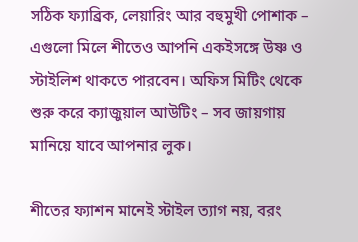সঠিক ফ্যাব্রিক, লেয়ারিং আর বহুমুখী পোশাক – এগুলো মিলে শীতেও আপনি একইসঙ্গে উষ্ণ ও স্টাইলিশ থাকতে পারবেন। অফিস মিটিং থেকে শুরু করে ক্যাজুয়াল আউটিং – সব জায়গায় মানিয়ে যাবে আপনার লুক।

শীতের ফ্যাশন মানেই স্টাইল ত্যাগ নয়, বরং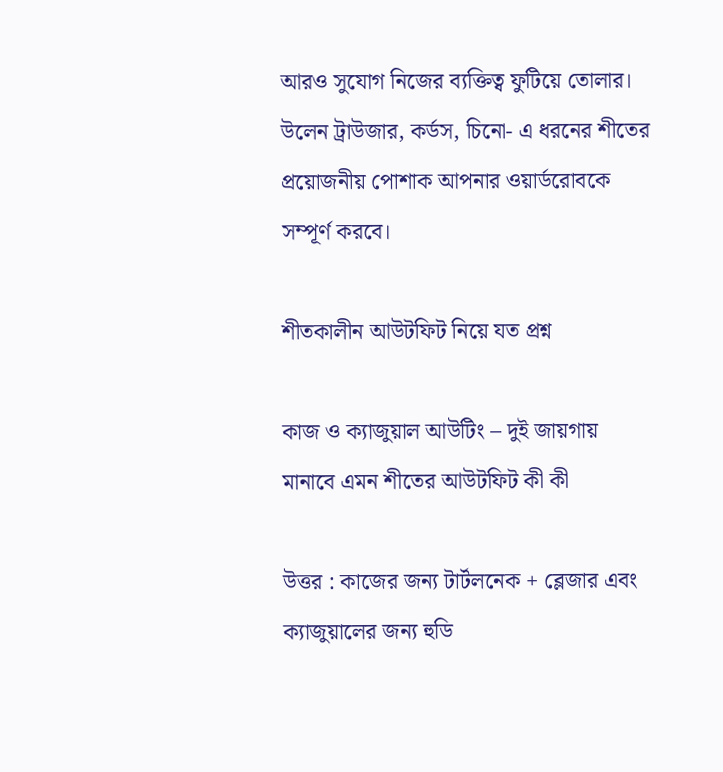আরও সুযোগ নিজের ব্যক্তিত্ব ফুটিয়ে তোলার। উলেন ট্রাউজার, কর্ডস, চিনো- এ ধরনের শীতের প্রয়োজনীয় পোশাক আপনার ওয়ার্ডরোবকে সম্পূর্ণ করবে।

শীতকালীন আউটফিট নিয়ে যত প্রশ্ন

কাজ ও ক্যাজুয়াল আউটিং – দুই জায়গায় মানাবে এমন শীতের আউটফিট কী কী

উত্তর : কাজের জন্য টার্টলনেক + ব্লেজার এবং ক্যাজুয়ালের জন্য হুডি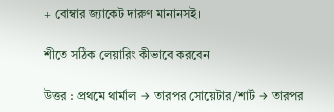+ বোম্বার জ্যাকেট দারুণ মানানসই।

শীতে সঠিক লেয়ারিং কীভাবে করবেন

উত্তর : প্রথমে থার্মাল → তারপর সোয়েটার/শার্ট → তারপর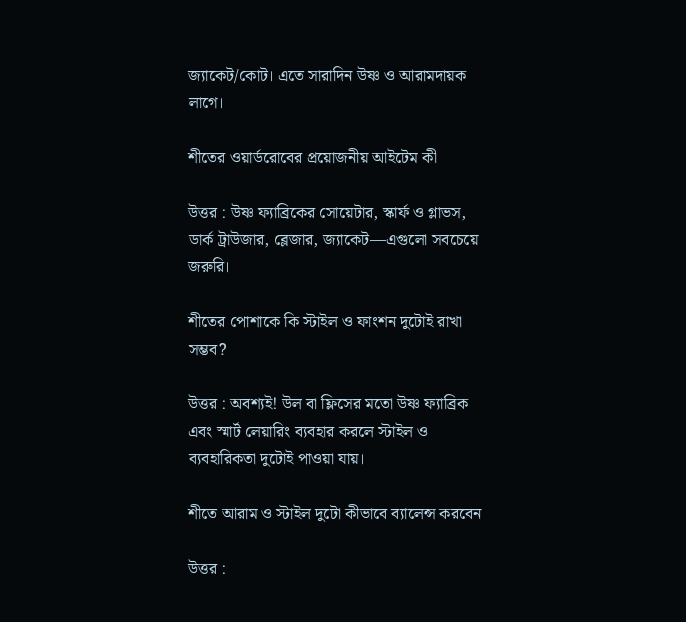জ্যাকেট/কোট। এতে সারাদিন উষ্ণ ও আরামদায়ক লাগে।

শীতের ওয়ার্ডরোবের প্রয়োজনীয় আইটেম কী

উত্তর : উষ্ণ ফ্যাব্রিকের সোয়েটার, স্কার্ফ ও গ্লাভস, ডার্ক ট্রাউজার, ব্লেজার, জ্যাকেট—এগুলো সবচেয়ে জরুরি।

শীতের পোশাকে কি স্টাইল ও ফাংশন দুটোই রাখা সম্ভব?

উত্তর : অবশ্যই! উল বা ফ্লিসের মতো উষ্ণ ফ্যাব্রিক এবং স্মার্ট লেয়ারিং ব্যবহার করলে স্টাইল ও ব্যবহারিকতা দুটোই পাওয়া যায়।

শীতে আরাম ও স্টাইল দুটো কীভাবে ব্যালেন্স করবেন

উত্তর :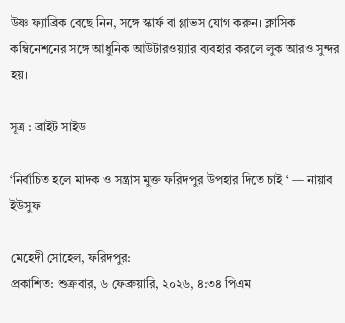উষ্ণ ফ্যাব্রিক বেছে নিন, সঙ্গে স্কার্ফ বা গ্লাভস যোগ করুন। ক্লাসিক কম্বিনেশনের সঙ্গে আধুনিক আউটারওয়্যার ব্যবহার করলে লুক আরও সুন্দর হয়।

সূত্র : ব্রাইট সাইড

‘নির্বাচিত হলে মাদক ও সন্ত্রাস মুক্ত ফরিদপুর উপহার দিতে চাই ‘ — নায়াব ইউসুফ

মেহেদী সোহেল, ফরিদপুর:
প্রকাশিত: শুক্রবার, ৬ ফেব্রুয়ারি, ২০২৬, ৪:৩৪ পিএম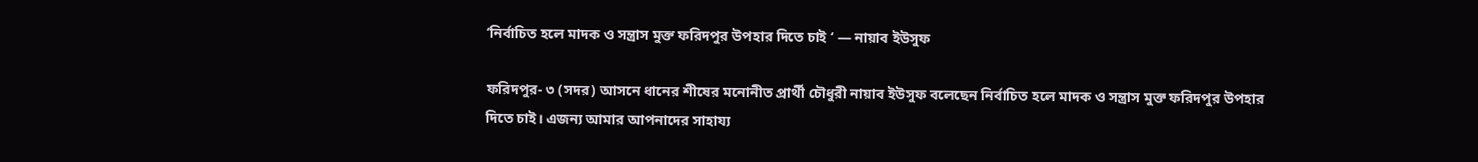‘নির্বাচিত হলে মাদক ও সন্ত্রাস মুক্ত ফরিদপুর উপহার দিতে চাই ‘ — নায়াব ইউসুফ

ফরিদপুর- ৩ (সদর) আসনে ধানের শীষের মনোনীত প্রার্থী চৌধুরী নায়াব ইউসুফ বলেছেন নির্বাচিত হলে মাদক ও সন্ত্রাস মুক্ত ফরিদপুর উপহার দিতে চাই। এজন্য আমার আপনাদের সাহায্য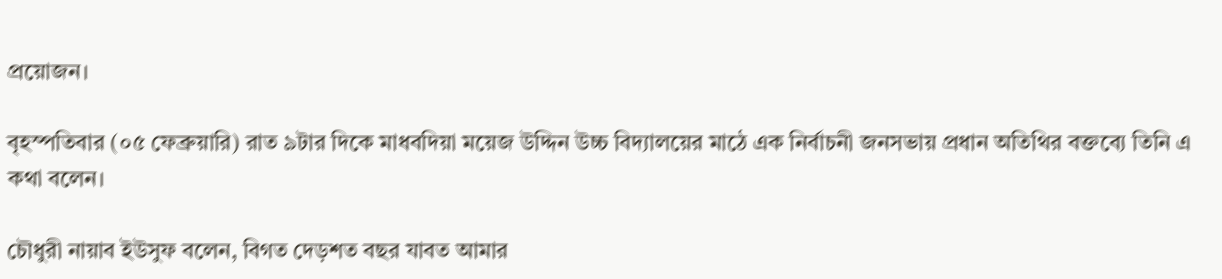প্রয়োজন।

বৃহস্পতিবার (০৫ ফেব্রুয়ারি) রাত ৯টার দিকে মাধবদিয়া ময়েজ উদ্দিন উচ্চ বিদ্যালয়ের মাঠে এক নির্বাচনী জনসভায় প্রধান অতিথির বক্তব্যে তিনি এ কথা বলেন।

চৌধুরী নায়াব ইউসুফ বলেন, বিগত দেড়শত বছর যাবত আমার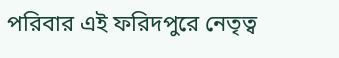পরিবার এই ফরিদপুরে নেতৃত্ব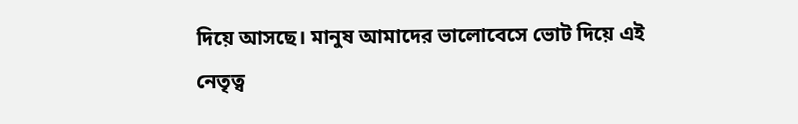দিয়ে আসছে। মানুষ আমাদের ভালোবেসে ভোট দিয়ে এই নেতৃত্ব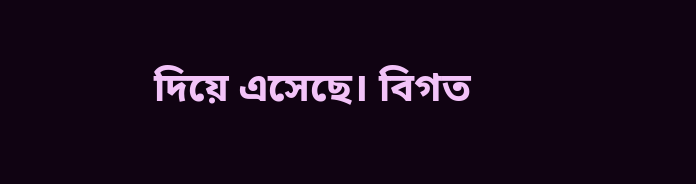দিয়ে এসেছে। বিগত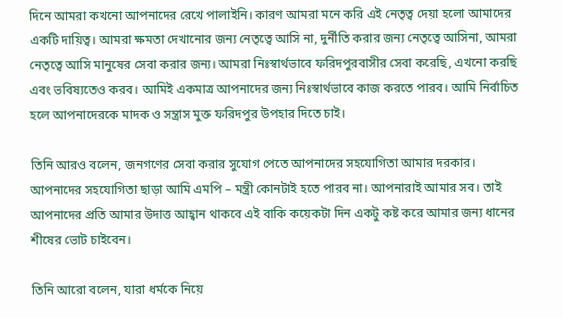দিনে আমরা কখনো আপনাদের রেখে পালাইনি। কারণ আমরা মনে করি এই নেতৃত্ব দেয়া হলো আমাদের একটি দায়িত্ব। আমরা ক্ষমতা দেখানোর জন্য নেতৃত্বে আসি না, দুর্নীতি করার জন্য নেতৃত্বে আসিনা, আমরা নেতৃত্বে আসি মানুষের সেবা করার জন্য। আমরা নিঃস্বার্থভাবে ফরিদপুরবাসীর সেবা করেছি, এখনো করছি এবং ভবিষ্যতেও করব। আমিই একমাত্র আপনাদের জন্য নিঃস্বার্থভাবে কাজ করতে পারব। আমি নির্বাচিত হলে আপনাদেরকে মাদক ও সন্ত্রাস মুক্ত ফরিদপুর উপহার দিতে চাই।

তিনি আরও বলেন, জনগণের সেবা করার সুযোগ পেতে আপনাদের সহযোগিতা আমার দরকার। আপনাদের সহযোগিতা ছাড়া আমি এমপি – মন্ত্রী কোনটাই হতে পারব না। আপনারাই আমার সব। তাই আপনাদের প্রতি আমার উদাত্ত আহ্বান থাকবে এই বাকি কয়েকটা দিন একটু কষ্ট করে আমার জন্য ধানের শীষের ভোট চাইবেন।

তিনি আরো বলেন, যারা ধর্মকে নিয়ে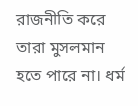রাজনীতি করে তারা মুসলমান হতে পারে না। ধর্ম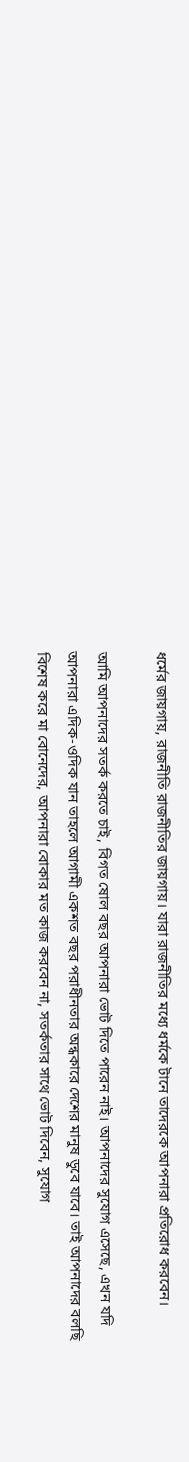ধর্মের জায়গায়, রাজনীতি রাজনীতির জায়গায়। যারা রাজনীতির মধ্যে ধর্মকে টানে তাদেরকে আপনারা প্রতিরোধ করবেন।

আমি আপনাদের সতর্ক করতে চাই, বিগত ষোল বছর আপনারা ভোট দিতে পারেন নাই। আপনাদের সুযোগ এসেছে, এখন যদি আপনারা এদিক-ওদিক যান তাহলে আগামী একশত বছর পরাধীনতার অন্ধকারে দেশের মানুষ ডুবে যাবে। তাই আপনাদের বলছি বিশেষ করে মা বোনেদের, আপনারা বোকার মত কাজ করবেন না, সতর্কতার সাথে ভোট দিবেন, সুযোগ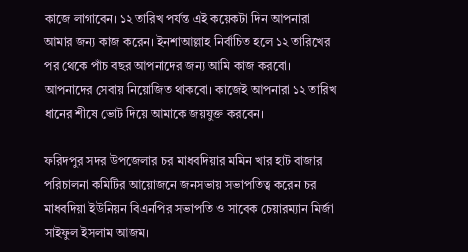কাজে লাগাবেন। ১২ তারিখ পর্যন্ত এই কয়েকটা দিন আপনারা আমার জন্য কাজ করেন। ইনশাআল্লাহ নির্বাচিত হলে ১২ তারিখের পর থেকে পাঁচ বছর আপনাদের জন্য আমি কাজ করবো। আপনাদের সেবায় নিয়োজিত থাকবো। কাজেই আপনারা ১২ তারিখ ধানের শীষে ভোট দিয়ে আমাকে জয়যুক্ত করবেন।

ফরিদপুর সদর উপজেলার চর মাধবদিয়ার মমিন খার হাট বাজার পরিচালনা কমিটির আয়োজনে জনসভায় সভাপতিত্ব করেন চর মাধবদিয়া ইউনিয়ন বিএনপির সভাপতি ও সাবেক চেয়ারম্যান মির্জা সাইফুল ইসলাম আজম।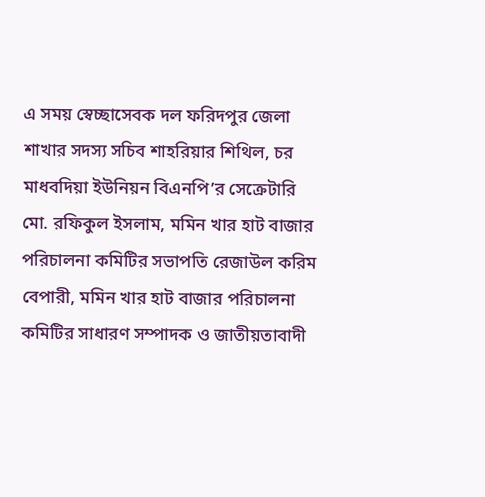এ সময় স্বেচ্ছাসেবক দল ফরিদপুর জেলা শাখার সদস্য সচিব শাহরিয়ার শিথিল, চর মাধবদিয়া ইউনিয়ন বিএনপি’র সেক্রেটারি মো. রফিকুল ইসলাম, মমিন খার হাট বাজার পরিচালনা কমিটির সভাপতি রেজাউল করিম বেপারী, মমিন খার হাট বাজার পরিচালনা কমিটির সাধারণ সম্পাদক ও জাতীয়তাবাদী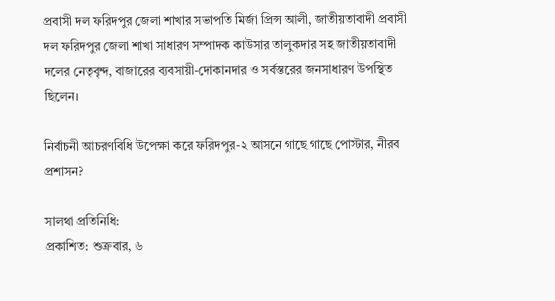প্রবাসী দল ফরিদপুর জেলা শাখার সভাপতি মির্জা প্রিন্স আলী, জাতীয়তাবাদী প্রবাসী দল ফরিদপুর জেলা শাখা সাধারণ সম্পাদক কাউসার তালুকদার সহ জাতীয়তাবাদী দলের নেতৃবৃন্দ, বাজারের ব্যবসায়ী-দোকানদার ও সর্বস্তরের জনসাধারণ উপস্থিত ছিলেন।

নির্বাচনী আচরণবিধি উপেক্ষা করে ফরিদপুর-২ আসনে গাছে গাছে পোস্টার, নীরব প্রশাসন?

সালথা প্রতিনিধি:
প্রকাশিত: শুক্রবার, ৬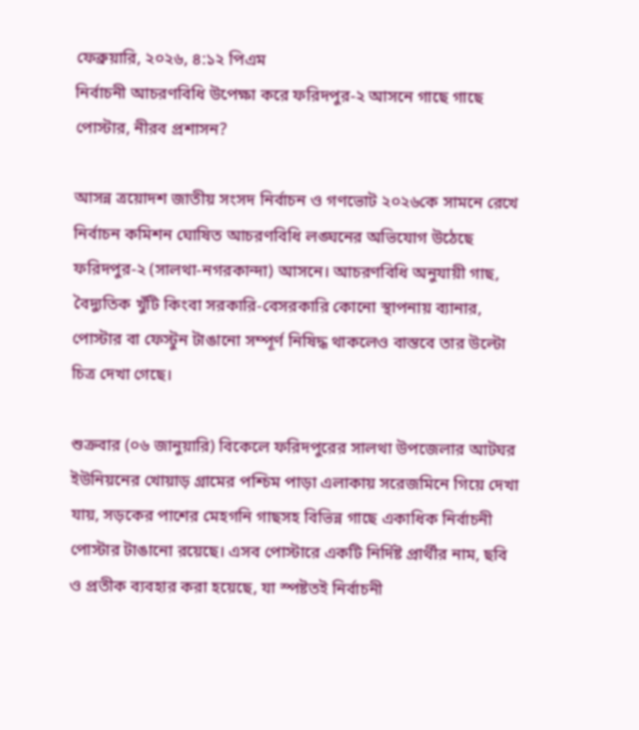ফেব্রুয়ারি, ২০২৬, ৪:১২ পিএম
নির্বাচনী আচরণবিধি উপেক্ষা করে ফরিদপুর-২ আসনে গাছে গাছে পোস্টার, নীরব প্রশাসন?

আসন্ন ত্রয়োদশ জাতীয় সংসদ নির্বাচন ও গণভোট ২০২৬কে সামনে রেখে নির্বাচন কমিশন ঘোষিত আচরণবিধি লঙ্ঘনের অভিযোগ উঠেছে ফরিদপুর-২ (সালথা-নগরকান্দা) আসনে। আচরণবিধি অনুযায়ী গাছ, বৈদ্যুতিক খুঁটি কিংবা সরকারি-বেসরকারি কোনো স্থাপনায় ব্যানার, পোস্টার বা ফেস্টুন টাঙানো সম্পূর্ণ নিষিদ্ধ থাকলেও বাস্তবে তার উল্টো চিত্র দেখা গেছে।

শুক্রবার (০৬ জানুয়ারি) বিকেলে ফরিদপুরের সালথা উপজেলার আটঘর ইউনিয়নের খোয়াড় গ্রামের পশ্চিম পাড়া এলাকায় সরেজমিনে গিয়ে দেখা যায়, সড়কের পাশের মেহগনি গাছসহ বিভিন্ন গাছে একাধিক নির্বাচনী পোস্টার টাঙানো রয়েছে। এসব পোস্টারে একটি নির্দিষ্ট প্রার্থীর নাম, ছবি ও প্রতীক ব্যবহার করা হয়েছে, যা স্পষ্টতই নির্বাচনী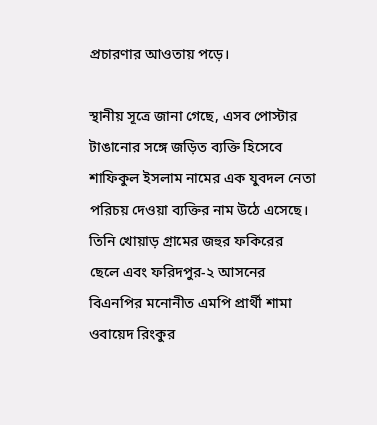প্রচারণার আওতায় পড়ে।

স্থানীয় সূত্রে জানা গেছে, এসব পোস্টার টাঙানোর সঙ্গে জড়িত ব্যক্তি হিসেবে শাফিকুল ইসলাম নামের এক যুবদল নেতা পরিচয় দেওয়া ব্যক্তির নাম উঠে এসেছে। তিনি খোয়াড় গ্রামের জহুর ফকিরের ছেলে এবং ফরিদপুর-২ আসনের বিএনপির মনোনীত এমপি প্রার্থী শামা ওবায়েদ রিংকুর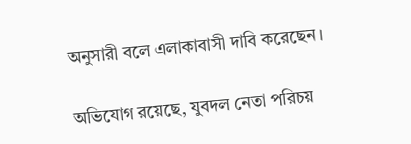অনুসারী বলে এলাকাবাসী দাবি করেছেন।

অভিযোগ রয়েছে, যুবদল নেতা পরিচয়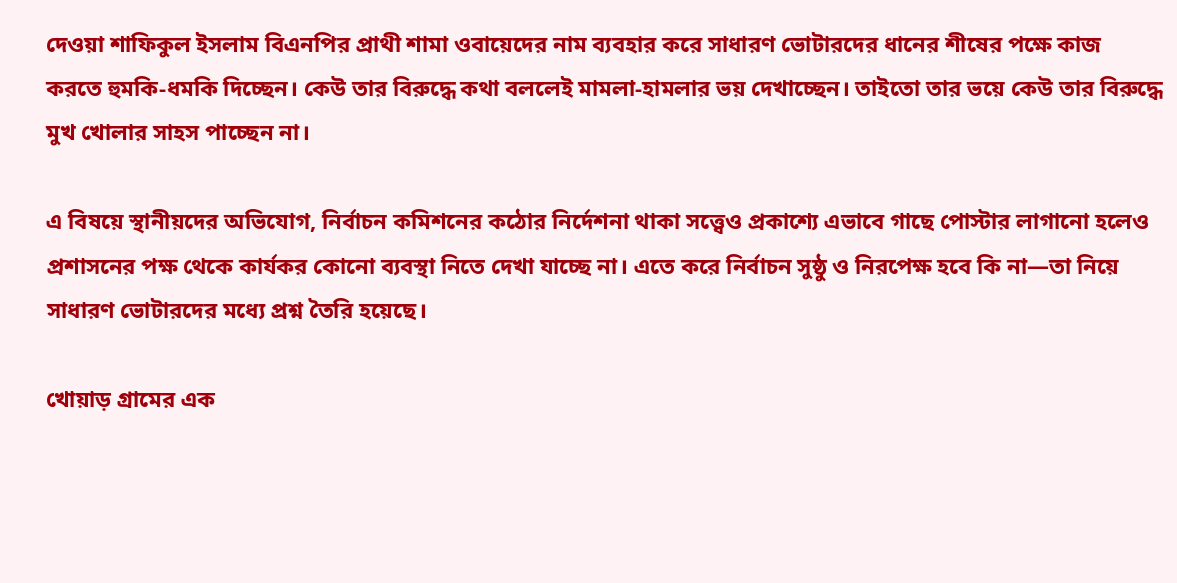দেওয়া শাফিকুল ইসলাম বিএনপির প্রাথী শামা ওবায়েদের নাম ব্যবহার করে সাধারণ ভোটারদের ধানের শীষের পক্ষে কাজ করতে হুমকি-ধমকি দিচ্ছেন। কেউ তার বিরুদ্ধে কথা বললেই মামলা-হামলার ভয় দেখাচ্ছেন। তাইতো তার ভয়ে কেউ তার বিরুদ্ধে মুখ খোলার সাহস পাচ্ছেন না।

এ বিষয়ে স্থানীয়দের অভিযোগ, নির্বাচন কমিশনের কঠোর নির্দেশনা থাকা সত্ত্বেও প্রকাশ্যে এভাবে গাছে পোস্টার লাগানো হলেও প্রশাসনের পক্ষ থেকে কার্যকর কোনো ব্যবস্থা নিতে দেখা যাচ্ছে না। এতে করে নির্বাচন সুষ্ঠু ও নিরপেক্ষ হবে কি না—তা নিয়ে সাধারণ ভোটারদের মধ্যে প্রশ্ন তৈরি হয়েছে।

খোয়াড় গ্রামের এক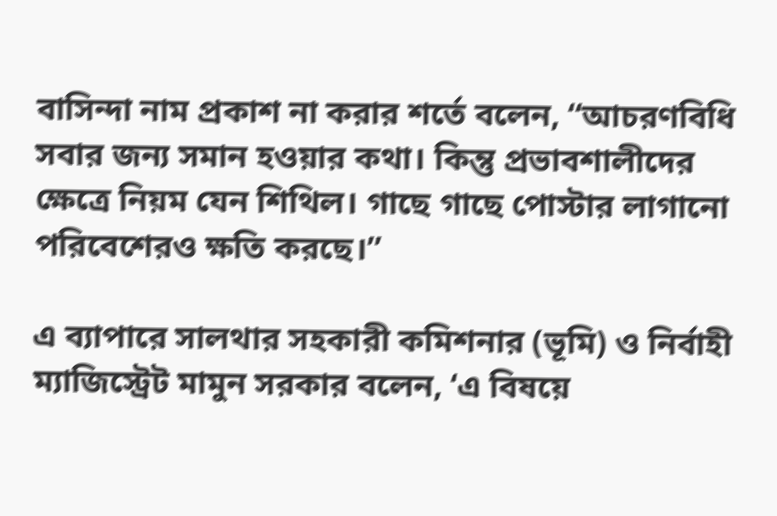বাসিন্দা নাম প্রকাশ না করার শর্তে বলেন, “আচরণবিধি সবার জন্য সমান হওয়ার কথা। কিন্তু প্রভাবশালীদের ক্ষেত্রে নিয়ম যেন শিথিল। গাছে গাছে পোস্টার লাগানো পরিবেশেরও ক্ষতি করছে।”

এ ব্যাপারে সালথার সহকারী কমিশনার (ভূমি) ও নির্বাহী ম্যাজিস্ট্রেট মামুন সরকার বলেন, ‘এ বিষয়ে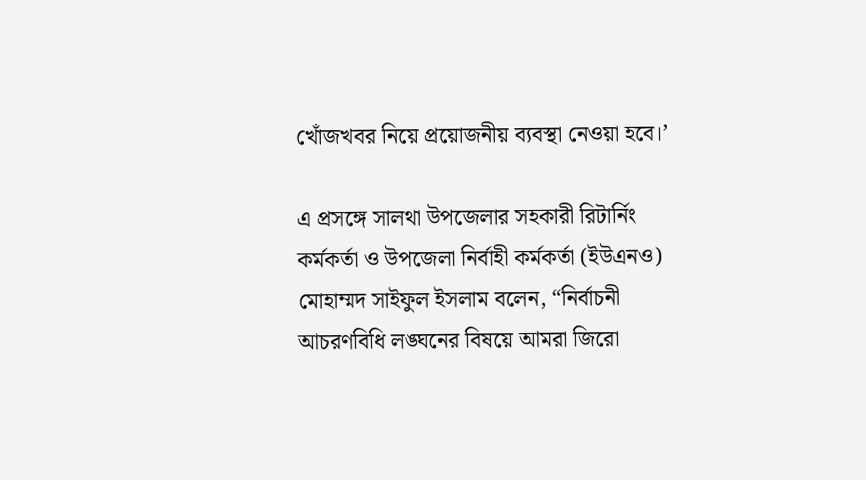খোঁজখবর নিয়ে প্রয়োজনীয় ব্যবস্থা নেওয়া হবে।’

এ প্রসঙ্গে সালথা উপজেলার সহকারী রিটার্নিং কর্মকর্তা ও উপজেলা নির্বাহী কর্মকর্তা (ইউএনও) মোহাম্মদ সাইফুল ইসলাম বলেন, “নির্বাচনী আচরণবিধি লঙ্ঘনের বিষয়ে আমরা জিরো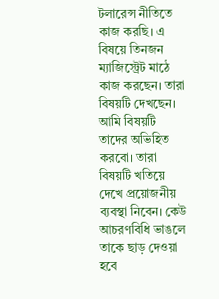টলারেন্স নীতিতে কাজ করছি। এ বিষয়ে তিনজন ম্যাজিস্ট্রেট মাঠে কাজ করছেন। তারা বিষয়টি দেখছেন। আমি বিষয়টি তাদের অভিহিত করবো। তারা বিষয়টি খতিয়ে দেখে প্রয়োজনীয় ব্যবস্থা নিবেন। কেউ আচরণবিধি ভাঙলে তাকে ছাড় দেওয়া হবে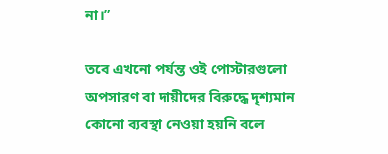না।”

তবে এখনো পর্যন্ত ওই পোস্টারগুলো অপসারণ বা দায়ীদের বিরুদ্ধে দৃশ্যমান কোনো ব্যবস্থা নেওয়া হয়নি বলে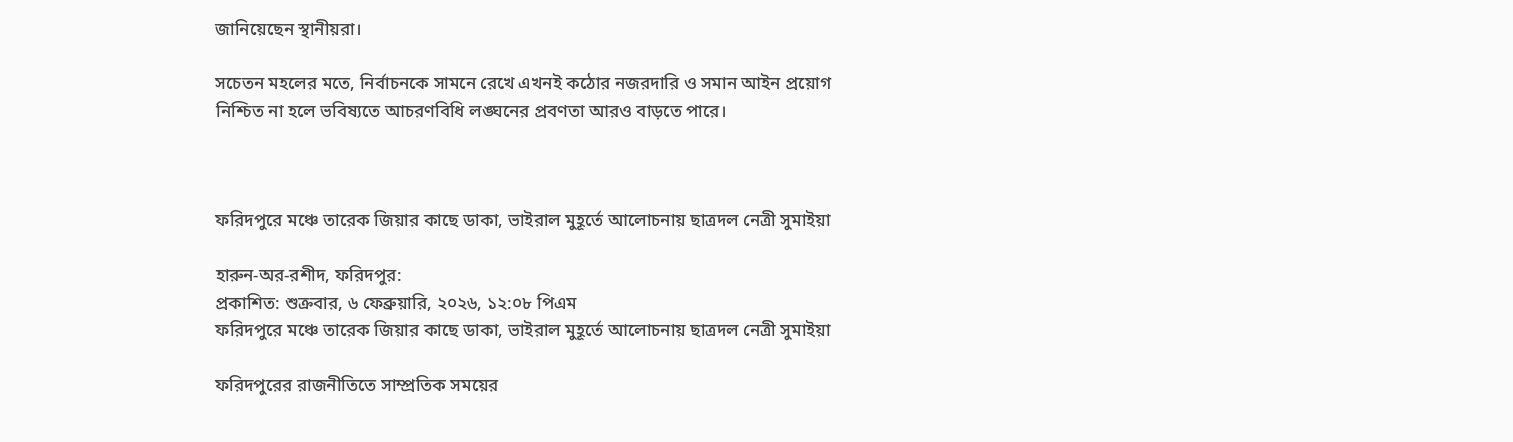জানিয়েছেন স্থানীয়রা।

সচেতন মহলের মতে, নির্বাচনকে সামনে রেখে এখনই কঠোর নজরদারি ও সমান আইন প্রয়োগ নিশ্চিত না হলে ভবিষ্যতে আচরণবিধি লঙ্ঘনের প্রবণতা আরও বাড়তে পারে।



ফরিদপুরে মঞ্চে তারেক জিয়ার কাছে ডাকা, ভাইরাল মুহূর্তে আলোচনায় ছাত্রদল নেত্রী সুমাইয়া

হারুন-অর-রশীদ, ফরিদপুর:
প্রকাশিত: শুক্রবার, ৬ ফেব্রুয়ারি, ২০২৬, ১২:০৮ পিএম
ফরিদপুরে মঞ্চে তারেক জিয়ার কাছে ডাকা, ভাইরাল মুহূর্তে আলোচনায় ছাত্রদল নেত্রী সুমাইয়া

ফরিদপুরের রাজনীতিতে সাম্প্রতিক সময়ের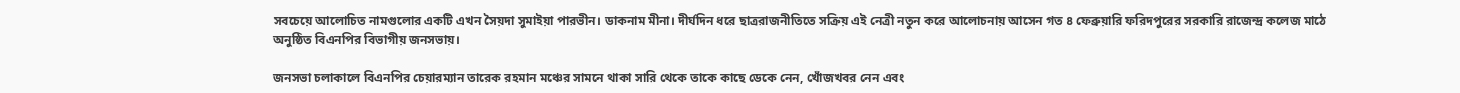সবচেয়ে আলোচিত নামগুলোর একটি এখন সৈয়দা সুমাইয়া পারভীন। ডাকনাম মীনা। দীর্ঘদিন ধরে ছাত্ররাজনীতিতে সক্রিয় এই নেত্রী নতুন করে আলোচনায় আসেন গত ৪ ফেব্রুয়ারি ফরিদপুরের সরকারি রাজেন্দ্র কলেজ মাঠে অনুষ্ঠিত বিএনপির বিভাগীয় জনসভায়।

জনসভা চলাকালে বিএনপির চেয়ারম্যান তারেক রহমান মঞ্চের সামনে থাকা সারি থেকে তাকে কাছে ডেকে নেন, খোঁজখবর নেন এবং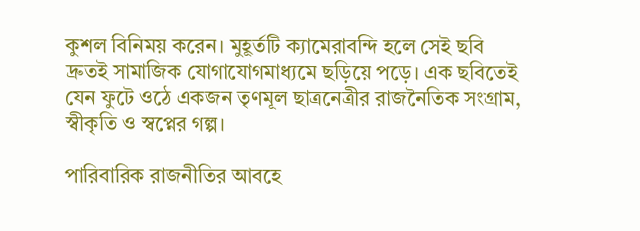কুশল বিনিময় করেন। মুহূর্তটি ক্যামেরাবন্দি হলে সেই ছবি দ্রুতই সামাজিক যোগাযোগমাধ্যমে ছড়িয়ে পড়ে। এক ছবিতেই যেন ফুটে ওঠে একজন তৃণমূল ছাত্রনেত্রীর রাজনৈতিক সংগ্রাম, স্বীকৃতি ও স্বপ্নের গল্প।

পারিবারিক রাজনীতির আবহে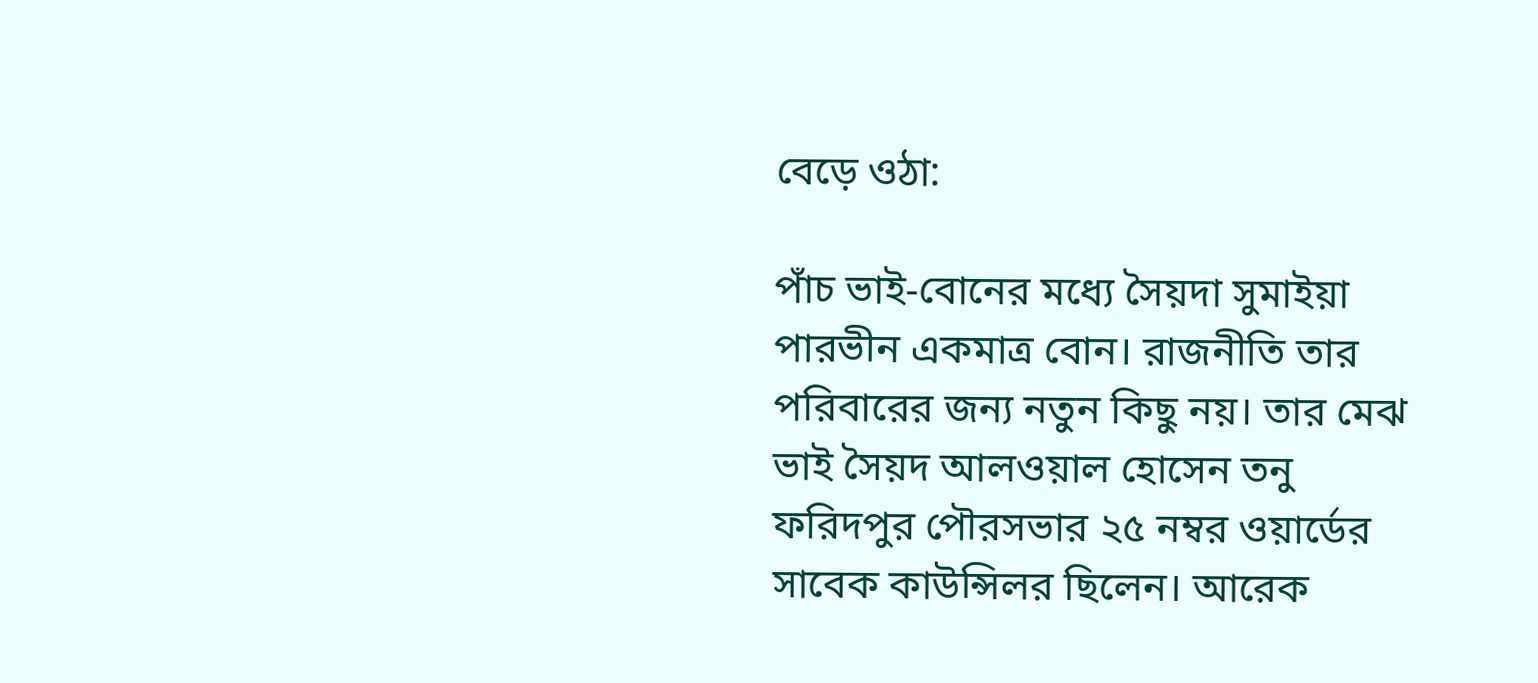বেড়ে ওঠা:

পাঁচ ভাই-বোনের মধ্যে সৈয়দা সুমাইয়া পারভীন একমাত্র বোন। রাজনীতি তার পরিবারের জন্য নতুন কিছু নয়। তার মেঝ ভাই সৈয়দ আলওয়াল হোসেন তনু ফরিদপুর পৌরসভার ২৫ নম্বর ওয়ার্ডের সাবেক কাউন্সিলর ছিলেন। আরেক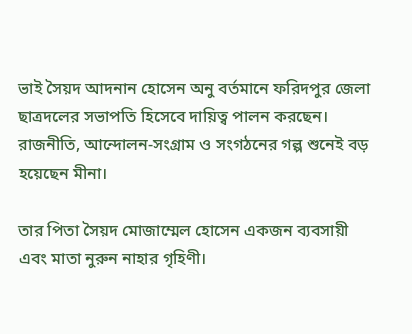ভাই সৈয়দ আদনান হোসেন অনু বর্তমানে ফরিদপুর জেলা ছাত্রদলের সভাপতি হিসেবে দায়িত্ব পালন করছেন। রাজনীতি, আন্দোলন-সংগ্রাম ও সংগঠনের গল্প শুনেই বড় হয়েছেন মীনা।

তার পিতা সৈয়দ মোজাম্মেল হোসেন একজন ব্যবসায়ী এবং মাতা নুরুন নাহার গৃহিণী।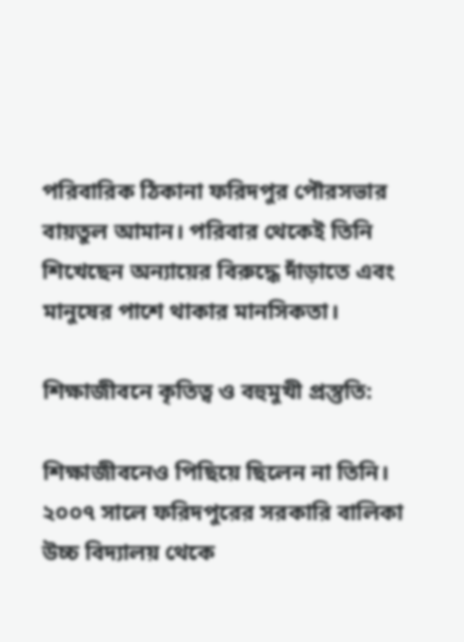পরিবারিক ঠিকানা ফরিদপুর পৌরসভার বায়তুল আমান। পরিবার থেকেই তিনি শিখেছেন অন্যায়ের বিরুদ্ধে দাঁড়াতে এবং মানুষের পাশে থাকার মানসিকতা।

শিক্ষাজীবনে কৃতিত্ব ও বহুমুখী প্রস্তুতি:

শিক্ষাজীবনেও পিছিয়ে ছিলেন না তিনি। ২০০৭ সালে ফরিদপুরের সরকারি বালিকা উচ্চ বিদ্যালয় থেকে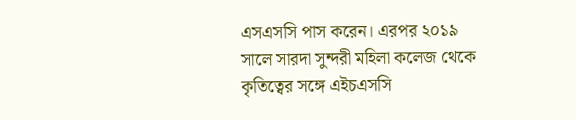এসএসসি পাস করেন। এরপর ২০১৯ সালে সারদা সুন্দরী মহিলা কলেজ থেকে কৃতিত্বের সঙ্গে এইচএসসি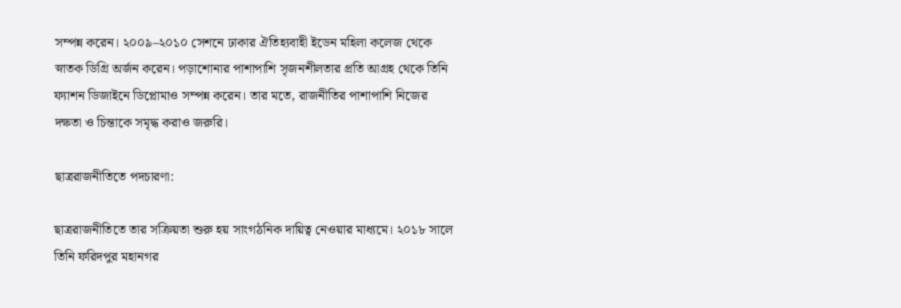সম্পন্ন করেন। ২০০৯–২০১০ সেশনে ঢাকার ঐতিহ্যবাহী ইডেন মহিলা কলেজ থেকে স্নাতক ডিগ্রি অর্জন করেন। পড়াশোনার পাশাপাশি সৃজনশীলতার প্রতি আগ্রহ থেকে তিনি ফ্যাশন ডিজাইনে ডিপ্লোমাও সম্পন্ন করেন। তার মতে, রাজনীতির পাশাপাশি নিজের দক্ষতা ও চিন্তাকে সমৃদ্ধ করাও জরুরি।

ছাত্ররাজনীতিতে পদচারণা:

ছাত্ররাজনীতিতে তার সক্রিয়তা শুরু হয় সাংগঠনিক দায়িত্ব নেওয়ার মাধ্যমে। ২০১৮ সালে তিনি ফরিদপুর মহানগর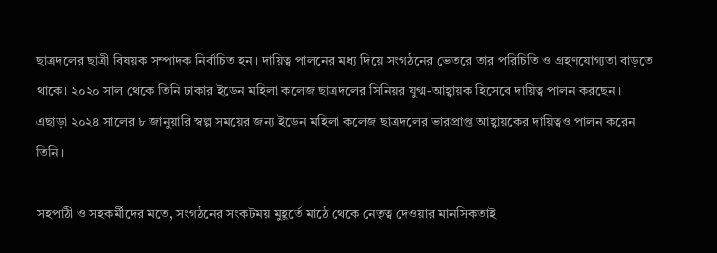ছাত্রদলের ছাত্রী বিষয়ক সম্পাদক নির্বাচিত হন। দায়িত্ব পালনের মধ্য দিয়ে সংগঠনের ভেতরে তার পরিচিতি ও গ্রহণযোগ্যতা বাড়তে থাকে। ২০২০ সাল থেকে তিনি ঢাকার ইডেন মহিলা কলেজ ছাত্রদলের সিনিয়র যুগ্ম-আহ্বায়ক হিসেবে দায়িত্ব পালন করছেন। এছাড়া ২০২৪ সালের ৮ জানুয়ারি স্বল্প সময়ের জন্য ইডেন মহিলা কলেজ ছাত্রদলের ভারপ্রাপ্ত আহ্বায়কের দায়িত্বও পালন করেন তিনি।

সহপাঠী ও সহকর্মীদের মতে, সংগঠনের সংকটময় মুহূর্তে মাঠে থেকে নেতৃত্ব দেওয়ার মানসিকতাই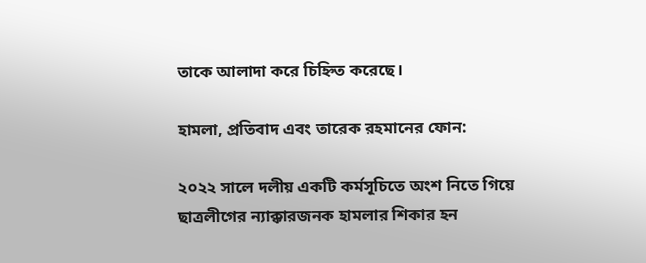তাকে আলাদা করে চিহ্নিত করেছে।

হামলা, প্রতিবাদ এবং তারেক রহমানের ফোন:

২০২২ সালে দলীয় একটি কর্মসূচিতে অংশ নিতে গিয়ে ছাত্রলীগের ন্যাক্কারজনক হামলার শিকার হন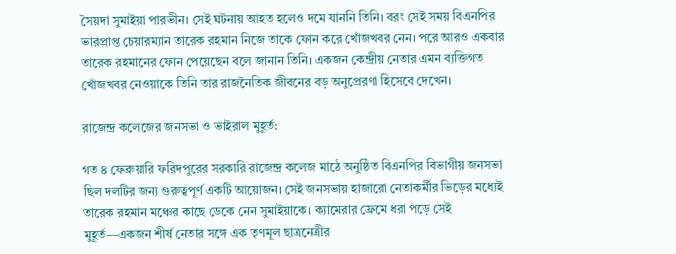সৈয়দা সুমাইয়া পারভীন। সেই ঘটনায় আহত হলেও দমে যাননি তিনি। বরং সেই সময় বিএনপির ভারপ্রাপ্ত চেয়ারম্যান তারেক রহমান নিজে তাকে ফোন করে খোঁজখবর নেন। পরে আরও একবার তারেক রহমানের ফোন পেয়েছেন বলে জানান তিনি। একজন কেন্দ্রীয় নেতার এমন ব্যক্তিগত খোঁজখবর নেওয়াকে তিনি তার রাজনৈতিক জীবনের বড় অনুপ্রেরণা হিসেবে দেখেন।

রাজেন্দ্র কলেজের জনসভা ও ভাইরাল মুহূর্ত:

গত ৪ ফেব্রুয়ারি ফরিদপুরের সরকারি রাজেন্দ্র কলেজ মাঠে অনুষ্ঠিত বিএনপির বিভাগীয় জনসভা ছিল দলটির জন্য গুরুত্বপূর্ণ একটি আয়োজন। সেই জনসভায় হাজারো নেতাকর্মীর ভিড়ের মধ্যেই তারেক রহমান মঞ্চের কাছে ডেকে নেন সুমাইয়াকে। ক্যামেরার ফ্রেমে ধরা পড়ে সেই মুহূর্ত—একজন শীর্ষ নেতার সঙ্গে এক তৃণমূল ছাত্রনেত্রীর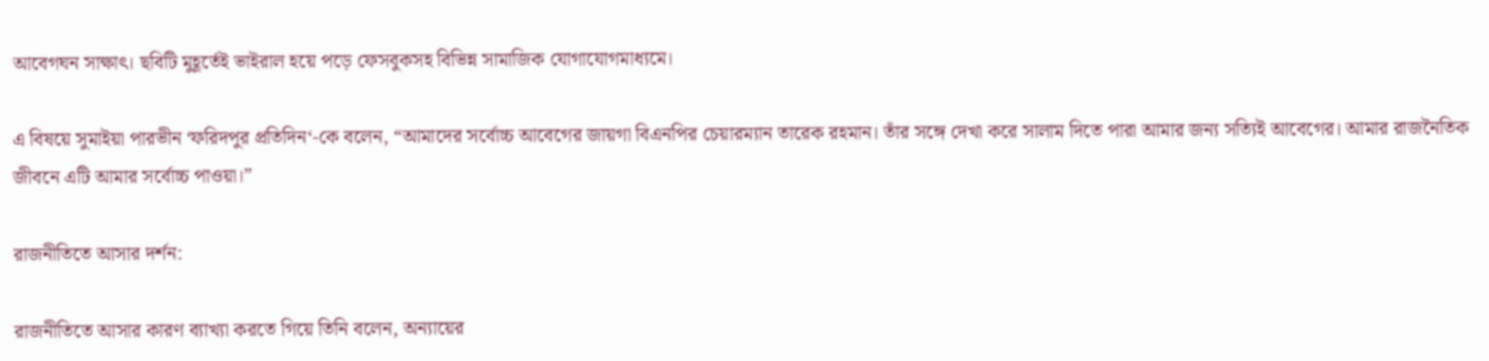আবেগঘন সাক্ষাৎ। ছবিটি মুহূর্তেই ভাইরাল হয়ে পড়ে ফেসবুকসহ বিভিন্ন সামাজিক যোগাযোগমাধ্যমে।

এ বিষয়ে সুমাইয়া পারভীন ‘ফরিদপুর প্রতিদিন‘-কে বলেন, “আমাদের সর্বোচ্চ আবেগের জায়গা বিএনপির চেয়ারম্যান তারেক রহমান। তাঁর সঙ্গে দেখা করে সালাম দিতে পারা আমার জন্য সত্যিই আবেগের। আমার রাজনৈতিক জীবনে এটি আমার সর্বোচ্চ পাওয়া।”

রাজনীতিতে আসার দর্শন:

রাজনীতিতে আসার কারণ ব্যাখ্যা করতে গিয়ে তিনি বলেন, অন্যায়ের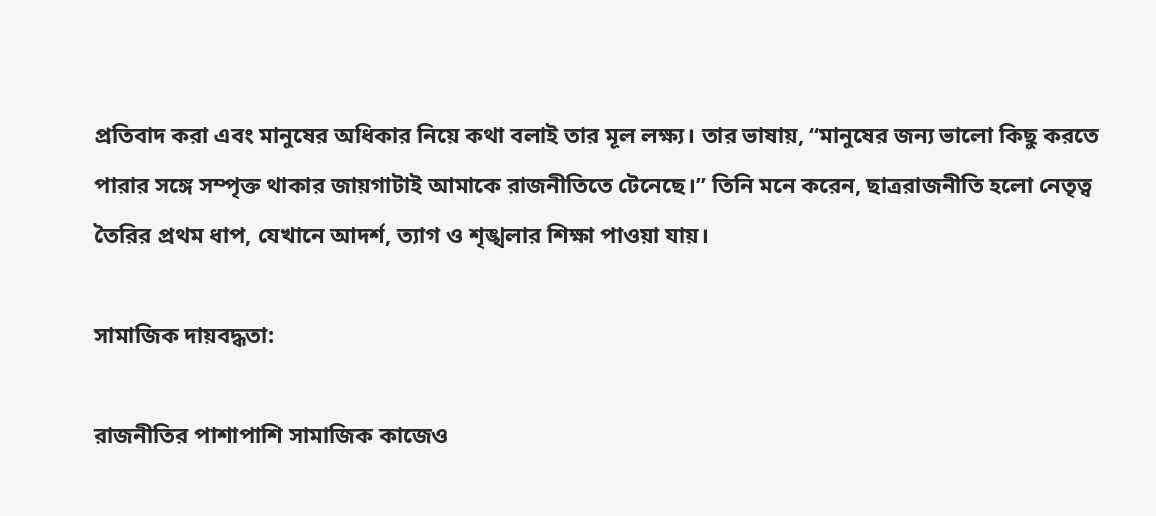প্রতিবাদ করা এবং মানুষের অধিকার নিয়ে কথা বলাই তার মূল লক্ষ্য। তার ভাষায়, “মানুষের জন্য ভালো কিছু করতে পারার সঙ্গে সম্পৃক্ত থাকার জায়গাটাই আমাকে রাজনীতিতে টেনেছে।” তিনি মনে করেন, ছাত্ররাজনীতি হলো নেতৃত্ব তৈরির প্রথম ধাপ, যেখানে আদর্শ, ত্যাগ ও শৃঙ্খলার শিক্ষা পাওয়া যায়।

সামাজিক দায়বদ্ধতা:

রাজনীতির পাশাপাশি সামাজিক কাজেও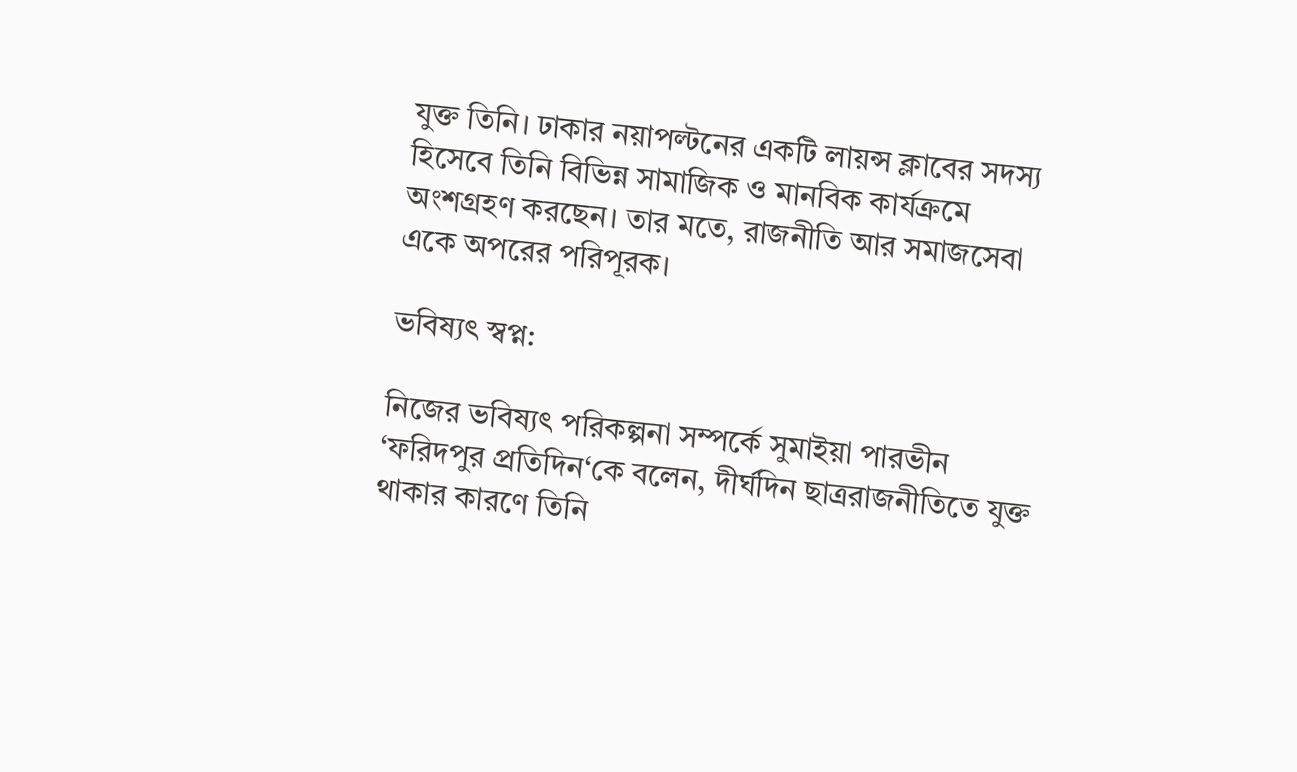যুক্ত তিনি। ঢাকার নয়াপল্টনের একটি লায়ন্স ক্লাবের সদস্য হিসেবে তিনি বিভিন্ন সামাজিক ও মানবিক কার্যক্রমে অংশগ্রহণ করছেন। তার মতে, রাজনীতি আর সমাজসেবা একে অপরের পরিপূরক।

ভবিষ্যৎ স্বপ্ন:

নিজের ভবিষ্যৎ পরিকল্পনা সম্পর্কে সুমাইয়া পারভীন ‘ফরিদপুর প্রতিদিন‘কে বলেন, দীর্ঘদিন ছাত্ররাজনীতিতে যুক্ত থাকার কারণে তিনি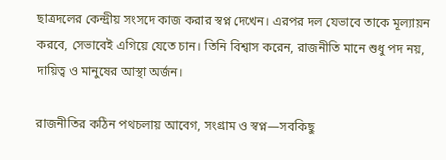ছাত্রদলের কেন্দ্রীয় সংসদে কাজ করার স্বপ্ন দেখেন। এরপর দল যেভাবে তাকে মূল্যায়ন করবে, সেভাবেই এগিয়ে যেতে চান। তিনি বিশ্বাস করেন, রাজনীতি মানে শুধু পদ নয়, দায়িত্ব ও মানুষের আস্থা অর্জন।

রাজনীতির কঠিন পথচলায় আবেগ, সংগ্রাম ও স্বপ্ন—সবকিছু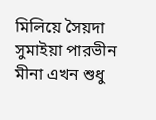মিলিয়ে সৈয়দা সুমাইয়া পারভীন মীনা এখন শুধু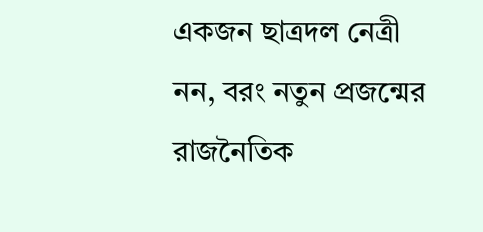একজন ছাত্রদল নেত্রী নন, বরং নতুন প্রজন্মের রাজনৈতিক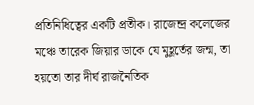প্রতিনিধিত্বের একটি প্রতীক। রাজেন্দ্র কলেজের মঞ্চে তারেক জিয়ার ডাকে যে মুহূর্তের জন্ম, তা হয়তো তার দীর্ঘ রাজনৈতিক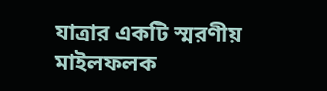যাত্রার একটি স্মরণীয় মাইলফলক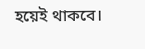হয়েই থাকবে।